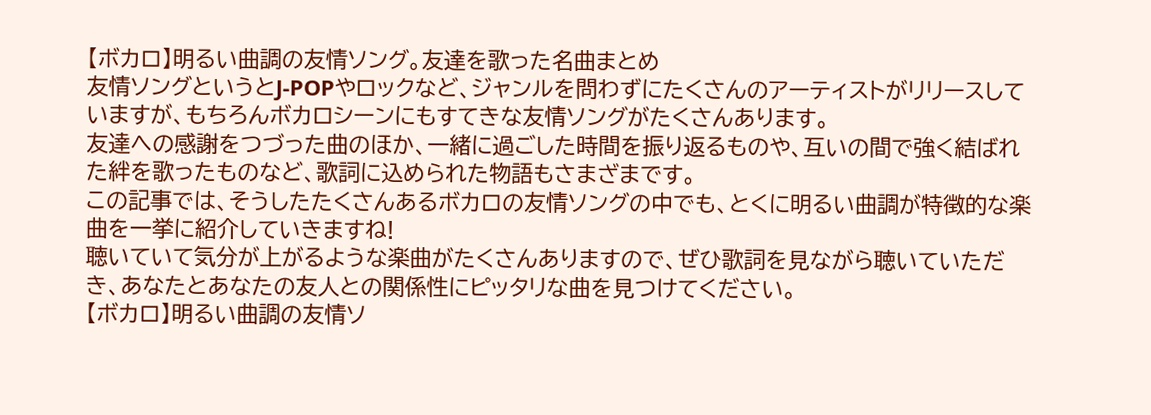【ボカロ】明るい曲調の友情ソング。友達を歌った名曲まとめ
友情ソングというとJ-POPやロックなど、ジャンルを問わずにたくさんのアーティストがリリースしていますが、もちろんボカロシーンにもすてきな友情ソングがたくさんあります。
友達への感謝をつづった曲のほか、一緒に過ごした時間を振り返るものや、互いの間で強く結ばれた絆を歌ったものなど、歌詞に込められた物語もさまざまです。
この記事では、そうしたたくさんあるボカロの友情ソングの中でも、とくに明るい曲調が特徴的な楽曲を一挙に紹介していきますね!
聴いていて気分が上がるような楽曲がたくさんありますので、ぜひ歌詞を見ながら聴いていただき、あなたとあなたの友人との関係性にピッタリな曲を見つけてください。
【ボカロ】明るい曲調の友情ソ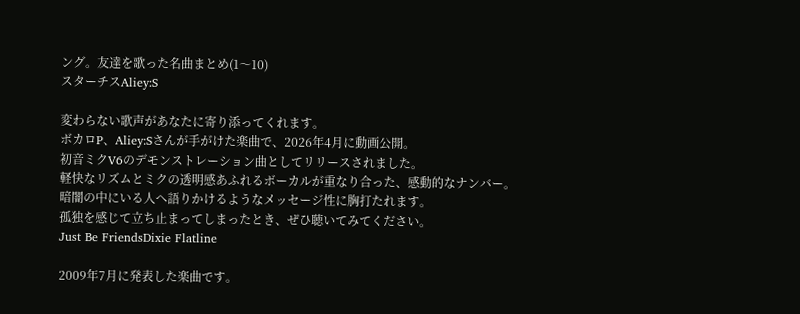ング。友達を歌った名曲まとめ(1〜10)
スターチスAliey:S

変わらない歌声があなたに寄り添ってくれます。
ボカロP、Aliey:Sさんが手がけた楽曲で、2026年4月に動画公開。
初音ミクV6のデモンストレーション曲としてリリースされました。
軽快なリズムとミクの透明感あふれるボーカルが重なり合った、感動的なナンバー。
暗闇の中にいる人へ語りかけるようなメッセージ性に胸打たれます。
孤独を感じて立ち止まってしまったとき、ぜひ聴いてみてください。
Just Be FriendsDixie Flatline

2009年7月に発表した楽曲です。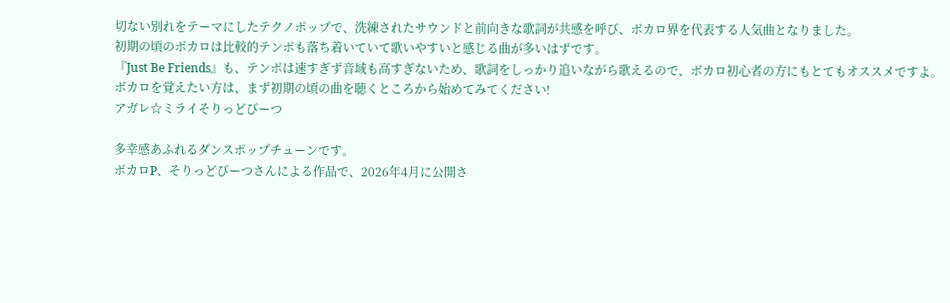切ない別れをテーマにしたテクノポップで、洗練されたサウンドと前向きな歌詞が共感を呼び、ボカロ界を代表する人気曲となりました。
初期の頃のボカロは比較的テンポも落ち着いていて歌いやすいと感じる曲が多いはずです。
『Just Be Friends』も、テンポは速すぎず音域も高すぎないため、歌詞をしっかり追いながら歌えるので、ボカロ初心者の方にもとてもオススメですよ。
ボカロを覚えたい方は、まず初期の頃の曲を聴くところから始めてみてください!
アガレ☆ミライそりっどびーつ

多幸感あふれるダンスポップチューンです。
ボカロP、そりっどびーつさんによる作品で、2026年4月に公開さ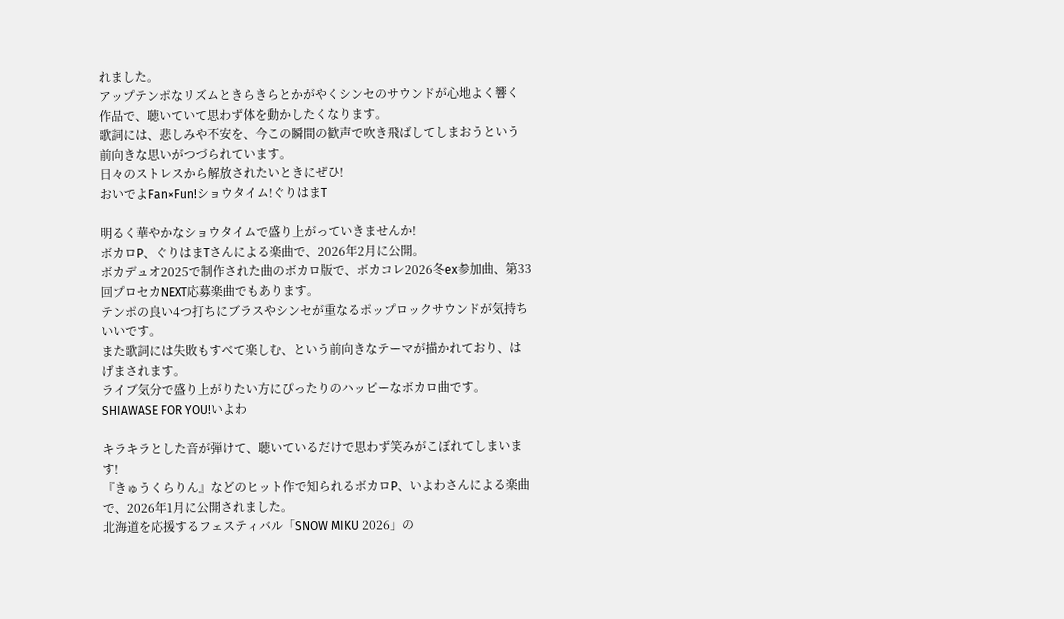れました。
アップテンポなリズムときらきらとかがやくシンセのサウンドが心地よく響く作品で、聴いていて思わず体を動かしたくなります。
歌詞には、悲しみや不安を、今この瞬間の歓声で吹き飛ばしてしまおうという前向きな思いがつづられています。
日々のストレスから解放されたいときにぜひ!
おいでよFan×Fun!ショウタイム!ぐりはまT

明るく華やかなショウタイムで盛り上がっていきませんか!
ボカロP、ぐりはまTさんによる楽曲で、2026年2月に公開。
ボカデュオ2025で制作された曲のボカロ版で、ボカコレ2026冬ex参加曲、第33回プロセカNEXT応募楽曲でもあります。
テンポの良い4つ打ちにブラスやシンセが重なるポップロックサウンドが気持ちいいです。
また歌詞には失敗もすべて楽しむ、という前向きなテーマが描かれており、はげまされます。
ライブ気分で盛り上がりたい方にぴったりのハッピーなボカロ曲です。
SHIAWASE FOR YOU!いよわ

キラキラとした音が弾けて、聴いているだけで思わず笑みがこぼれてしまいます!
『きゅうくらりん』などのヒット作で知られるボカロP、いよわさんによる楽曲で、2026年1月に公開されました。
北海道を応援するフェスティバル「SNOW MIKU 2026」の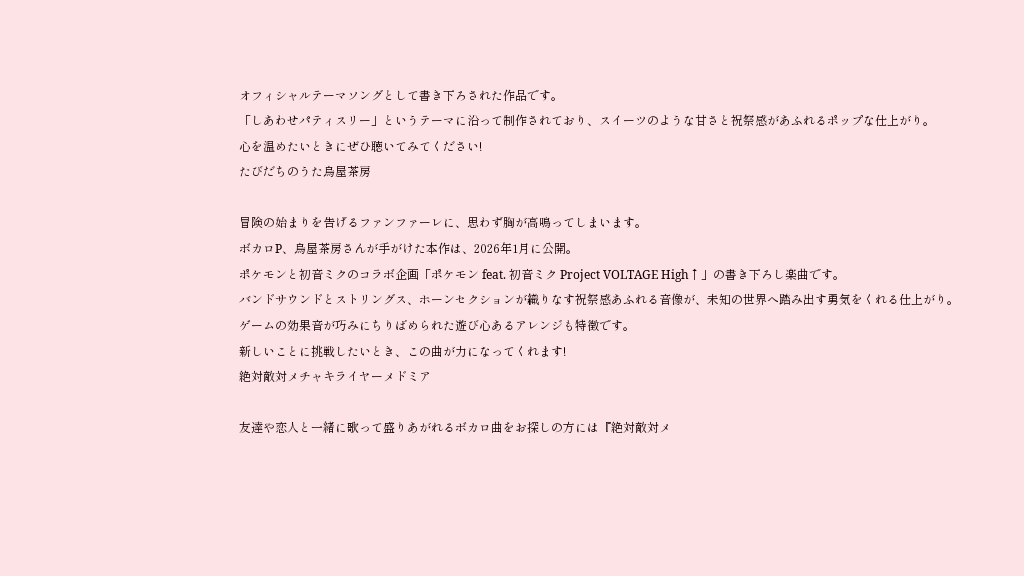オフィシャルテーマソングとして書き下ろされた作品です。
「しあわせパティスリー」というテーマに沿って制作されており、スイーツのような甘さと祝祭感があふれるポップな仕上がり。
心を温めたいときにぜひ聴いてみてください!
たびだちのうた烏屋茶房

冒険の始まりを告げるファンファーレに、思わず胸が高鳴ってしまいます。
ボカロP、烏屋茶房さんが手がけた本作は、2026年1月に公開。
ポケモンと初音ミクのコラボ企画「ポケモン feat. 初音ミク Project VOLTAGE High↑」の書き下ろし楽曲です。
バンドサウンドとストリングス、ホーンセクションが織りなす祝祭感あふれる音像が、未知の世界へ踏み出す勇気をくれる仕上がり。
ゲームの効果音が巧みにちりばめられた遊び心あるアレンジも特徴です。
新しいことに挑戦したいとき、この曲が力になってくれます!
絶対敵対メチャキライヤーメドミア

友達や恋人と一緒に歌って盛りあがれるボカロ曲をお探しの方には『絶対敵対メ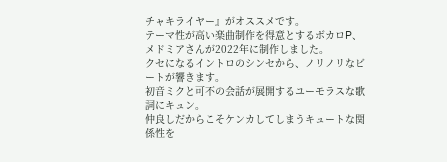チャキライヤー』がオススメです。
テーマ性が高い楽曲制作を得意とするボカロP、メドミアさんが2022年に制作しました。
クセになるイントロのシンセから、ノリノリなビートが響きます。
初音ミクと可不の会話が展開するユーモラスな歌詞にキュン。
仲良しだからこそケンカしてしまうキュートな関係性を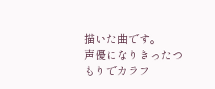描いた曲です。
声優になりきったつもりでカラフ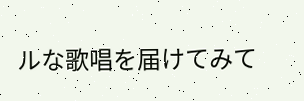ルな歌唱を届けてみて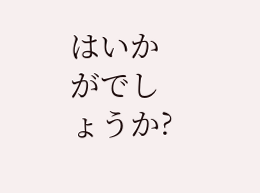はいかがでしょうか?